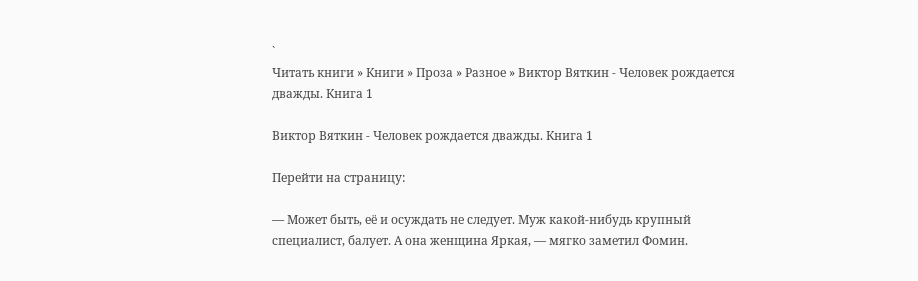`
Читать книги » Книги » Проза » Разное » Виктор Вяткин - Человек рождается дважды. Книга 1

Виктор Вяткин - Человек рождается дважды. Книга 1

Перейти на страницу:

— Может быть, её и осуждать не следует. Муж какой-нибудь крупный специалист, балует. А она женщина Яркая, — мягко заметил Фомин.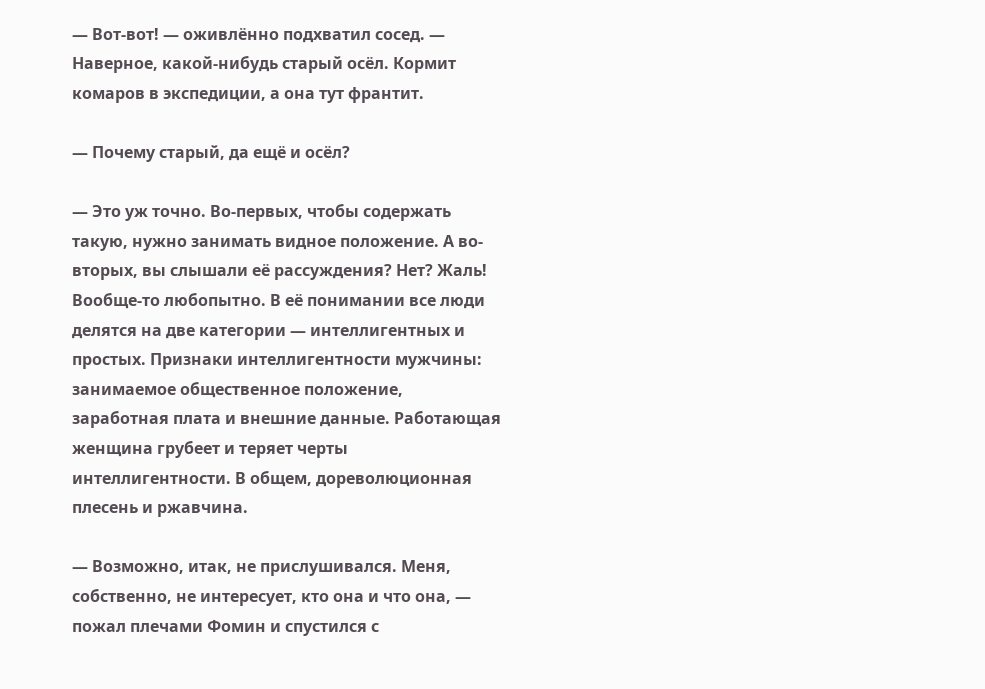— Вот-вот! — оживлённо подхватил сосед. — Наверное, какой-нибудь старый осёл. Кормит комаров в экспедиции, а она тут франтит.

— Почему старый, да ещё и осёл?

— Это уж точно. Во-первых, чтобы содержать такую, нужно занимать видное положение. А во-вторых, вы слышали её рассуждения? Нет? Жаль! Вообще-то любопытно. В её понимании все люди делятся на две категории — интеллигентных и простых. Признаки интеллигентности мужчины: занимаемое общественное положение, заработная плата и внешние данные. Работающая женщина грубеет и теряет черты интеллигентности. В общем, дореволюционная плесень и ржавчина.

— Возможно, итак, не прислушивался. Меня, собственно, не интересует, кто она и что она, — пожал плечами Фомин и спустился с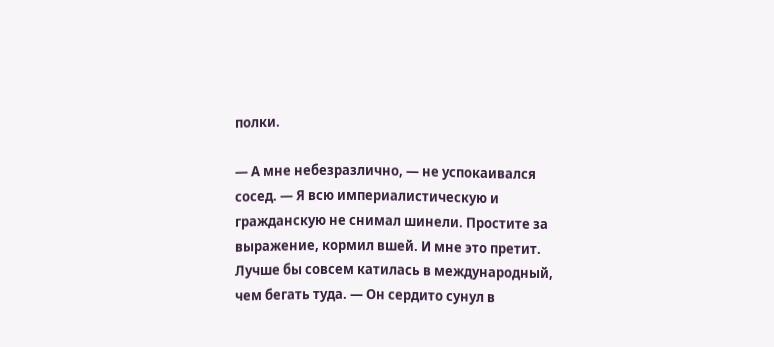полки.

— А мне небезразлично, — не успокаивался сосед. — Я всю империалистическую и гражданскую не снимал шинели. Простите за выражение, кормил вшей. И мне это претит. Лучше бы совсем катилась в международный, чем бегать туда. — Он сердито сунул в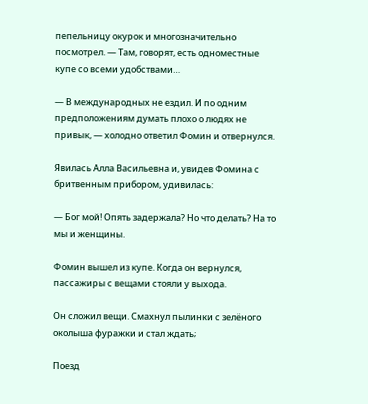пепельницу окурок и многозначительно посмотрел. — Там, говорят, есть одноместные купе со всеми удобствами…

— В международных не ездил. И по одним предположениям думать плохо о людях не привык, — холодно ответил Фомин и отвернулся.

Явилась Алла Васильевна и, увидев Фомина с бритвенным прибором, удивилась:

— Бог мой! Опять задержала? Но что делать? На то мы и женщины.

Фомин вышел из купе. Когда он вернулся, пассажиры с вещами стояли у выхода.

Он сложил вещи. Смахнул пылинки с зелёного околыша фуражки и стал ждать;

Поезд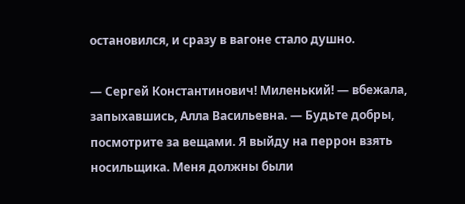остановился, и сразу в вагоне стало душно.

— Сергей Константинович! Миленький! — вбежала, запыхавшись, Алла Васильевна. — Будьте добры, посмотрите за вещами. Я выйду на перрон взять носильщика. Меня должны были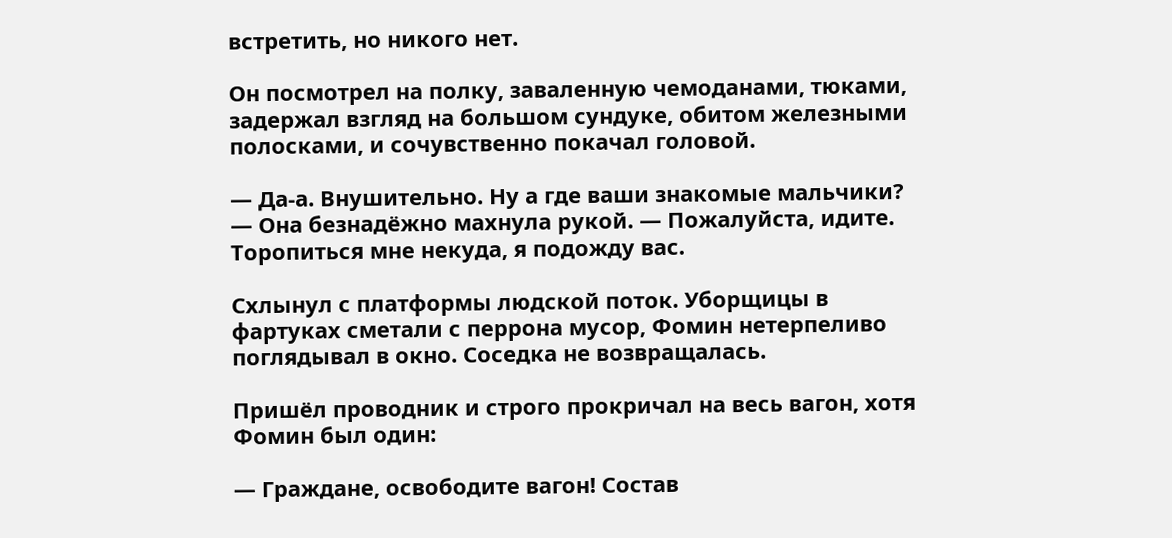встретить, но никого нет.

Он посмотрел на полку, заваленную чемоданами, тюками, задержал взгляд на большом сундуке, обитом железными полосками, и сочувственно покачал головой.

— Да-а. Внушительно. Ну а где ваши знакомые мальчики? — Она безнадёжно махнула рукой. — Пожалуйста, идите. Торопиться мне некуда, я подожду вас.

Схлынул с платформы людской поток. Уборщицы в фартуках сметали с перрона мусор, Фомин нетерпеливо поглядывал в окно. Соседка не возвращалась.

Пришёл проводник и строго прокричал на весь вагон, хотя Фомин был один:

— Граждане, освободите вагон! Состав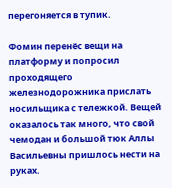перегоняется в тупик.

Фомин перенёс вещи на платформу и попросил проходящего железнодорожника прислать носильщика с тележкой. Вещей оказалось так много, что свой чемодан и большой тюк Аллы Васильевны пришлось нести на руках.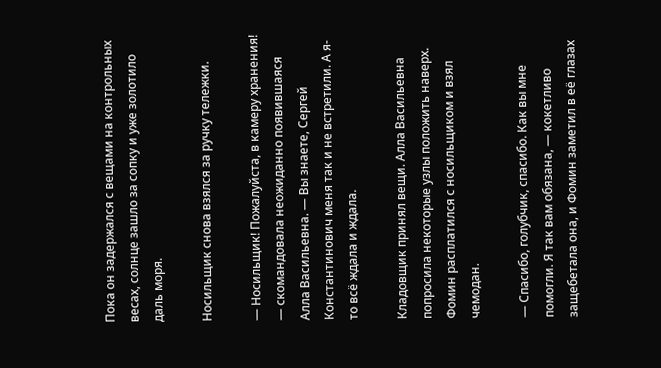Пока он задержался с вещами на контрольных весах, солнце зашло за сопку и уже золотило даль моря.

Носильщик снова взялся за ручку тележки.

— Носильщик! Пожалуйста, в камеру хранения! — скомандовала неожиданно появившаяся Алла Васильевна. — Вы знаете, Сергей Константинович меня так и не встретили. А я-то всё ждала и ждала.

Кладовщик принял вещи. Алла Васильевна попросила некоторые узлы положить наверх. Фомин расплатился с носильщиком и взял чемодан.

— Спасибо, голубчик, спасибо. Как вы мне помогли. Я так вам обязана, — кокетливо защебетала она, и Фомин заметил в её глазах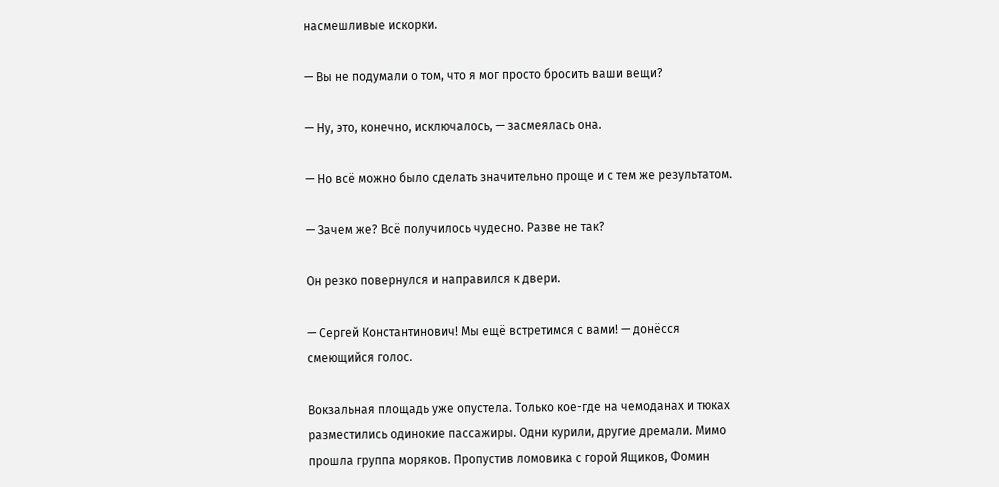насмешливые искорки.

— Вы не подумали о том, что я мог просто бросить ваши вещи?

— Ну, это, конечно, исключалось, — засмеялась она.

— Но всё можно было сделать значительно проще и с тем же результатом.

— Зачем же? Всё получилось чудесно. Разве не так?

Он резко повернулся и направился к двери.

— Сергей Константинович! Мы ещё встретимся с вами! — донёсся смеющийся голос.

Вокзальная площадь уже опустела. Только кое-где на чемоданах и тюках разместились одинокие пассажиры. Одни курили, другие дремали. Мимо прошла группа моряков. Пропустив ломовика с горой Ящиков, Фомин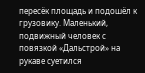пересёк площадь и подошёл к грузовику. Маленький, подвижный человек с повязкой «Дальстрой» на рукаве суетился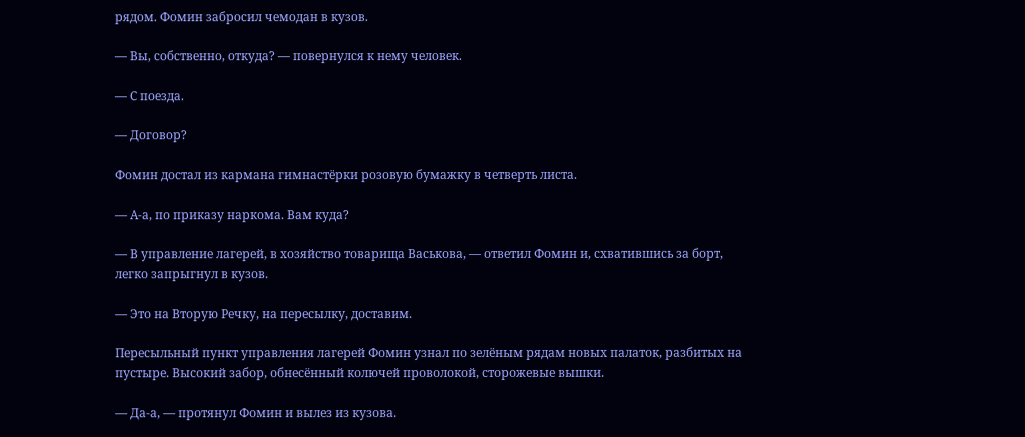рядом. Фомин забросил чемодан в кузов.

— Вы, собственно, откуда? — повернулся к нему человек.

— С поезда.

— Договор?

Фомин достал из кармана гимнастёрки розовую бумажку в четверть листа.

— А-а, по приказу наркома. Вам куда?

— В управление лагерей, в хозяйство товарища Васькова, — ответил Фомин и, схватившись за борт, легко запрыгнул в кузов.

— Это на Вторую Речку, на пересылку, доставим.

Пересыльный пункт управления лагерей Фомин узнал по зелёным рядам новых палаток, разбитых на пустыре. Высокий забор, обнесённый колючей проволокой, сторожевые вышки.

— Да-а, — протянул Фомин и вылез из кузова.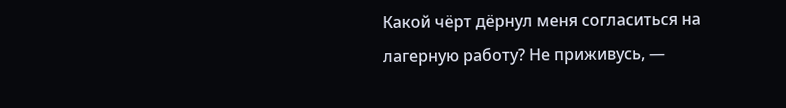Какой чёрт дёрнул меня согласиться на лагерную работу? Не приживусь, —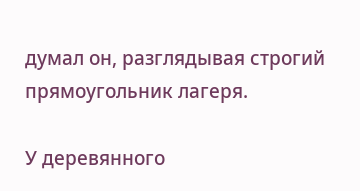думал он, разглядывая строгий прямоугольник лагеря.

У деревянного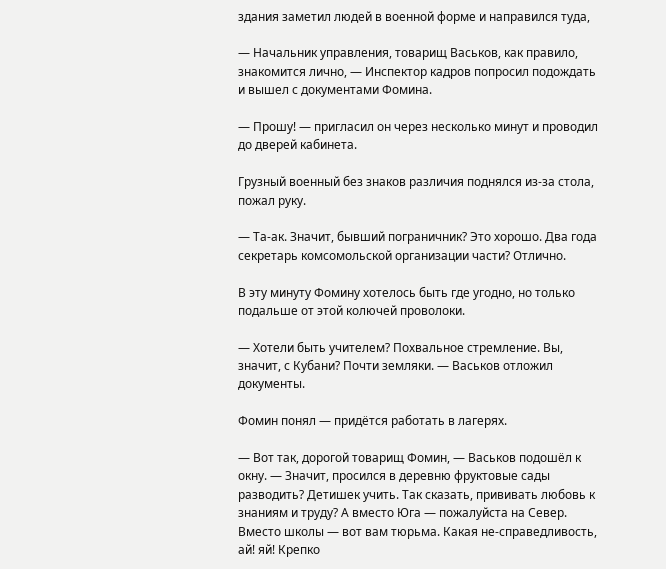здания заметил людей в военной форме и направился туда,

— Начальник управления, товарищ Васьков, как правило, знакомится лично, — Инспектор кадров попросил подождать и вышел с документами Фомина.

— Прошу! — пригласил он через несколько минут и проводил до дверей кабинета.

Грузный военный без знаков различия поднялся из-за стола, пожал руку.

— Та-ак. Значит, бывший пограничник? Это хорошо. Два года секретарь комсомольской организации части? Отлично.

В эту минуту Фомину хотелось быть где угодно, но только подальше от этой колючей проволоки.

— Хотели быть учителем? Похвальное стремление. Вы, значит, с Кубани? Почти земляки. — Васьков отложил документы.

Фомин понял — придётся работать в лагерях.

— Вот так, дорогой товарищ Фомин, — Васьков подошёл к окну. — Значит, просился в деревню фруктовые сады разводить? Детишек учить. Так сказать, прививать любовь к знаниям и труду? А вместо Юга — пожалуйста на Север. Вместо школы — вот вам тюрьма. Какая не-справедливость, ай! яй! Крепко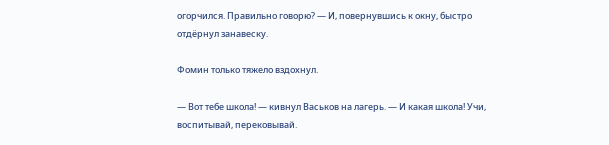огорчился. Правильно говорю? — И, повернувшись к окну, быстро отдёрнул занавеску.

Фомин только тяжело вздохнул.

— Вот тебе школа! — кивнул Васьков на лагерь. — И какая школа! Учи, воспитывай, перековывай.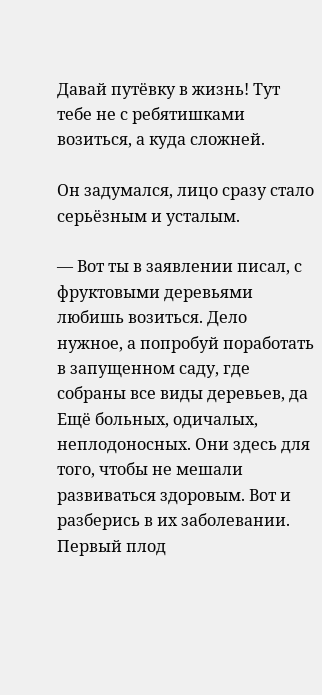Давай путёвку в жизнь! Тут тебе не с ребятишками возиться, а куда сложней.

Он задумался, лицо сразу стало серьёзным и усталым.

— Вот ты в заявлении писал, с фруктовыми деревьями любишь возиться. Дело нужное, а попробуй поработать в запущенном саду, где собраны все виды деревьев, да Ещё больных, одичалых, неплодоносных. Они здесь для того, чтобы не мешали развиваться здоровым. Вот и разберись в их заболевании. Первый плод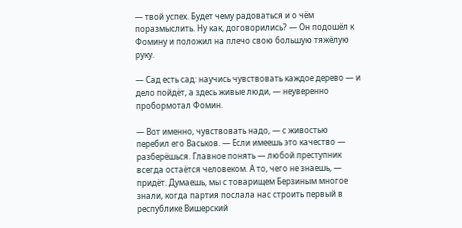— твой успех. Будет чему радоваться и о чём поразмыслить. Ну как, договорились? — Он подошёл к Фомину и положил на плечо свою большую тяжёлую руку.

— Сад есть сад: научись чувствовать каждое дерево — и дело пойдёт, а здесь живые люди, — неуверенно пробормотал Фомин.

— Вот именно, чувствовать надо, — с живостью перебил его Васьков. — Если имеешь это качество — разберёшься. Главное понять — любой преступник всегда остаётся человеком. А то, чего не знаешь, — придёт. Думаешь, мы с товарищем Берзиным многое знали, когда партия послала нас строить первый в республике Вишерский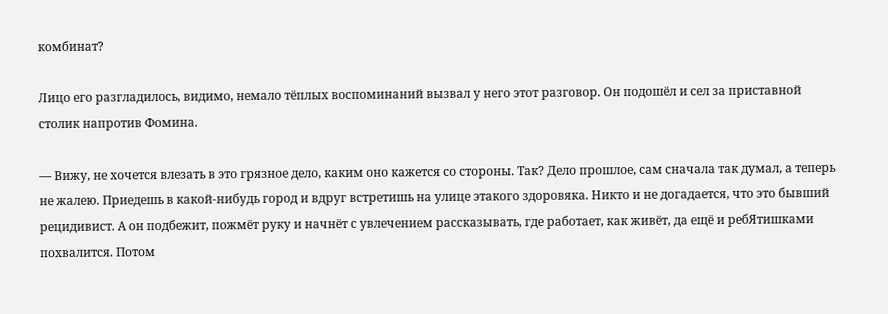комбинат?

Лицо его разгладилось, видимо, немало тёплых воспоминаний вызвал у него этот разговор. Он подошёл и сел за приставной столик напротив Фомина.

— Вижу, не хочется влезать в это грязное дело, каким оно кажется со стороны. Так? Дело прошлое, сам сначала так думал, а теперь не жалею. Приедешь в какой-нибудь город и вдруг встретишь на улице этакого здоровяка. Никто и не догадается, что это бывший рецидивист. А он подбежит, пожмёт руку и начнёт с увлечением рассказывать, где работает, как живёт, да ещё и ребЯтишками похвалится. Потом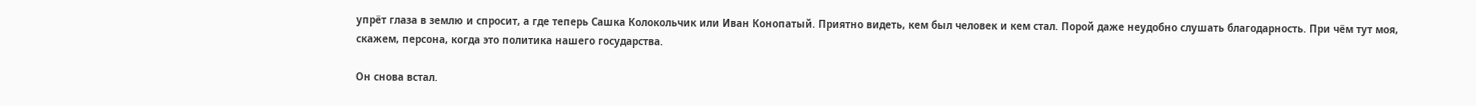упрёт глаза в землю и спросит, а где теперь Сашка Колокольчик или Иван Конопатый. Приятно видеть, кем был человек и кем стал. Порой даже неудобно слушать благодарность. При чём тут моя, скажем, персона, когда это политика нашего государства.

Он снова встал.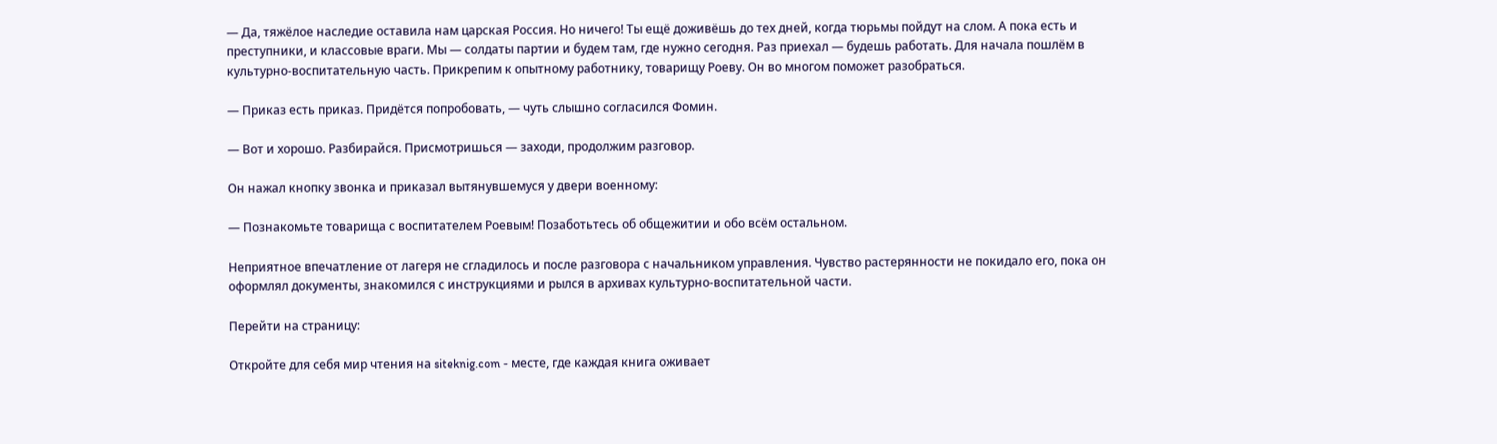— Да, тяжёлое наследие оставила нам царская Россия. Но ничего! Ты ещё доживёшь до тех дней, когда тюрьмы пойдут на слом. А пока есть и преступники, и классовые враги. Мы — солдаты партии и будем там, где нужно сегодня. Раз приехал — будешь работать. Для начала пошлём в культурно-воспитательную часть. Прикрепим к опытному работнику, товарищу Роеву. Он во многом поможет разобраться.

— Приказ есть приказ. Придётся попробовать, — чуть слышно согласился Фомин.

— Вот и хорошо. Разбирайся. Присмотришься — заходи, продолжим разговор.

Он нажал кнопку звонка и приказал вытянувшемуся у двери военному:

— Познакомьте товарища с воспитателем Роевым! Позаботьтесь об общежитии и обо всём остальном.

Неприятное впечатление от лагеря не сгладилось и после разговора с начальником управления. Чувство растерянности не покидало его, пока он оформлял документы, знакомился с инструкциями и рылся в архивах культурно-воспитательной части.

Перейти на страницу:

Откройте для себя мир чтения на siteknig.com - месте, где каждая книга оживает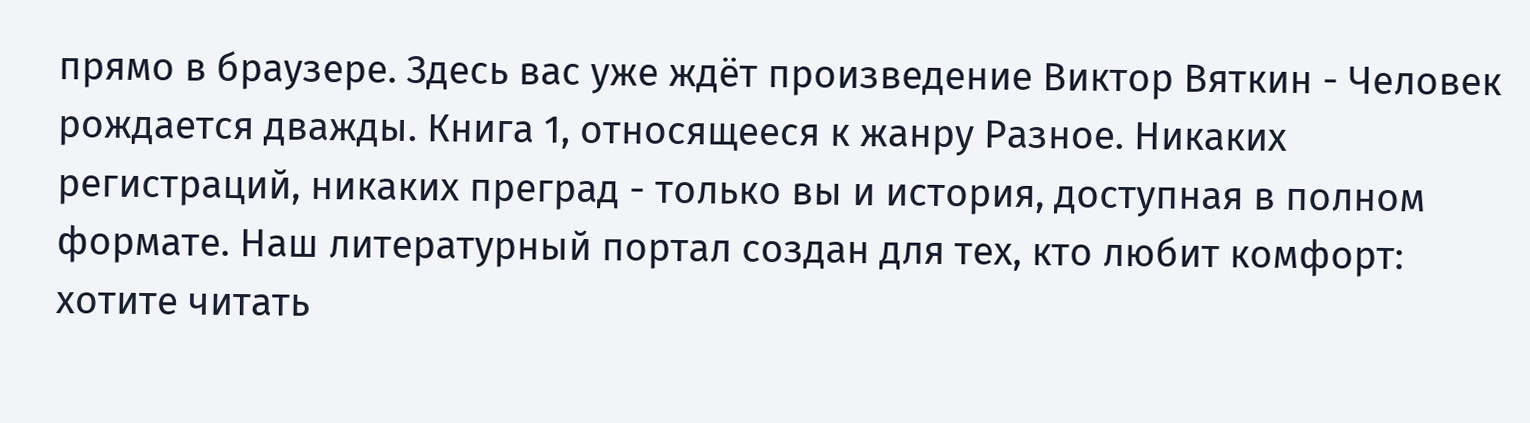прямо в браузере. Здесь вас уже ждёт произведение Виктор Вяткин - Человек рождается дважды. Книга 1, относящееся к жанру Разное. Никаких регистраций, никаких преград - только вы и история, доступная в полном формате. Наш литературный портал создан для тех, кто любит комфорт: хотите читать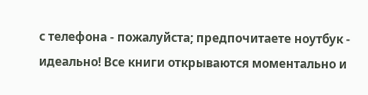с телефона - пожалуйста; предпочитаете ноутбук - идеально! Все книги открываются моментально и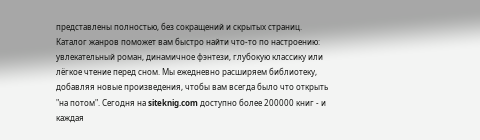представлены полностью, без сокращений и скрытых страниц. Каталог жанров поможет вам быстро найти что-то по настроению: увлекательный роман, динамичное фэнтези, глубокую классику или лёгкое чтение перед сном. Мы ежедневно расширяем библиотеку, добавляя новые произведения, чтобы вам всегда было что открыть "на потом". Сегодня на siteknig.com доступно более 200000 книг - и каждая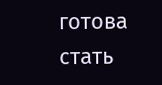готова стать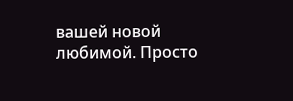вашей новой любимой. Просто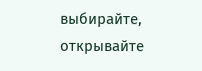выбирайте, открывайте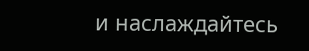и наслаждайтесь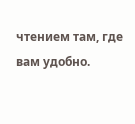чтением там, где вам удобно.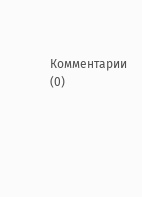Комментарии (0)